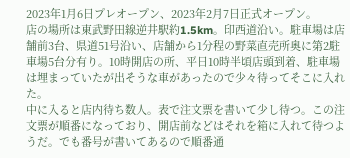2023年1月6日プレオープン、2023年2月7日正式オープン。
店の場所は東武野田線逆井駅約1.5km。印西道沿い。駐車場は店舗前3台、県道51号沿い、店舗から1分程の野菜直売所奥に第2駐車場5台分有り。10時開店の所、平日10時半頃店頭到着、駐車場は埋まっていたが出そうな車があったので少々待ってそこに入れた。
中に入ると店内待ち数人。表で注文票を書いて少し待つ。この注文票が順番になっており、開店前などはそれを箱に入れて待つようだ。でも番号が書いてあるので順番通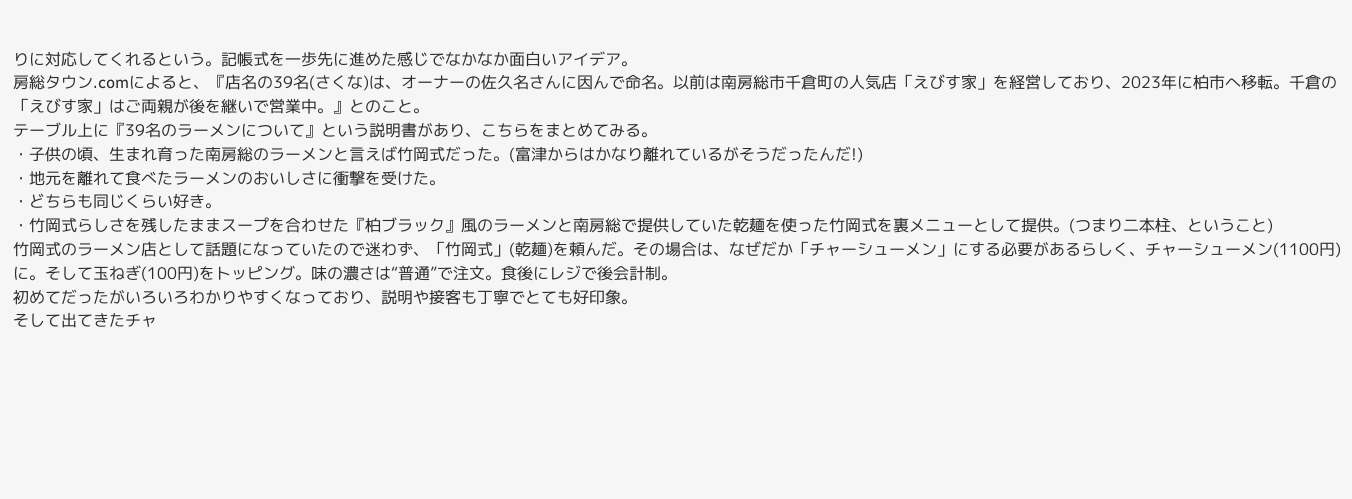りに対応してくれるという。記帳式を一歩先に進めた感じでなかなか面白いアイデア。
房総タウン.comによると、『店名の39名(さくな)は、オーナーの佐久名さんに因んで命名。以前は南房総市千倉町の人気店「えびす家」を経営しており、2023年に柏市へ移転。千倉の「えびす家」はご両親が後を継いで営業中。』とのこと。
テーブル上に『39名のラーメンについて』という説明書があり、こちらをまとめてみる。
・子供の頃、生まれ育った南房総のラーメンと言えば竹岡式だった。(富津からはかなり離れているがそうだったんだ!)
・地元を離れて食べたラーメンのおいしさに衝撃を受けた。
・どちらも同じくらい好き。
・竹岡式らしさを残したままスープを合わせた『柏ブラック』風のラーメンと南房総で提供していた乾麺を使った竹岡式を裏メニューとして提供。(つまり二本柱、ということ)
竹岡式のラーメン店として話題になっていたので迷わず、「竹岡式」(乾麺)を頼んだ。その場合は、なぜだか「チャーシューメン」にする必要があるらしく、チャーシューメン(1100円)に。そして玉ねぎ(100円)をトッピング。味の濃さは“普通”で注文。食後にレジで後会計制。
初めてだったがいろいろわかりやすくなっており、説明や接客も丁寧でとても好印象。
そして出てきたチャ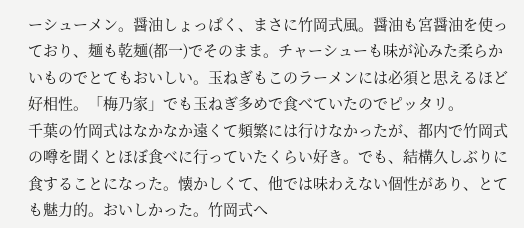ーシューメン。醤油しょっぱく、まさに竹岡式風。醤油も宮醤油を使っており、麺も乾麺(都一)でそのまま。チャーシューも味が沁みた柔らかいものでとてもおいしい。玉ねぎもこのラーメンには必須と思えるほど好相性。「梅乃家」でも玉ねぎ多めで食べていたのでピッタリ。
千葉の竹岡式はなかなか遠くて頻繁には行けなかったが、都内で竹岡式の噂を聞くとほぼ食べに行っていたくらい好き。でも、結構久しぶりに食することになった。懐かしくて、他では味わえない個性があり、とても魅力的。おいしかった。竹岡式へ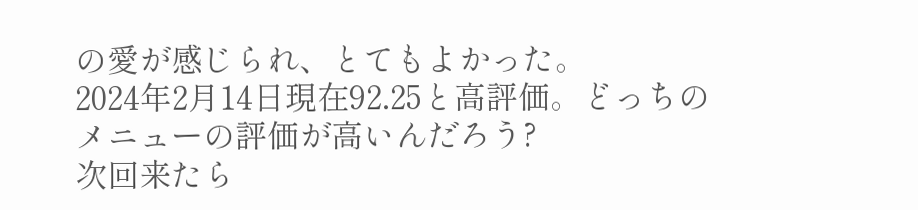の愛が感じられ、とてもよかった。
2024年2月14日現在92.25と高評価。どっちのメニューの評価が高いんだろう?
次回来たら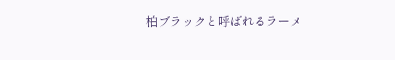柏ブラックと呼ばれるラーメ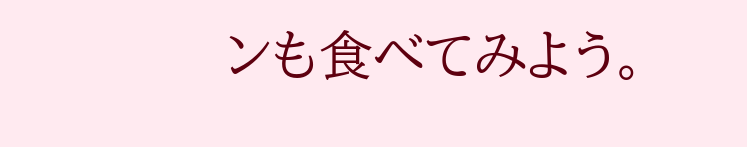ンも食べてみよう。